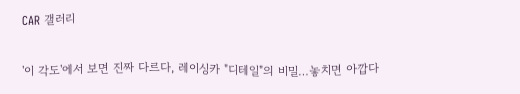CAR 갤러리

'이 각도'에서 보면 진짜 다르다, 레이싱카 "디테일"의 비밀…놓치면 아깝다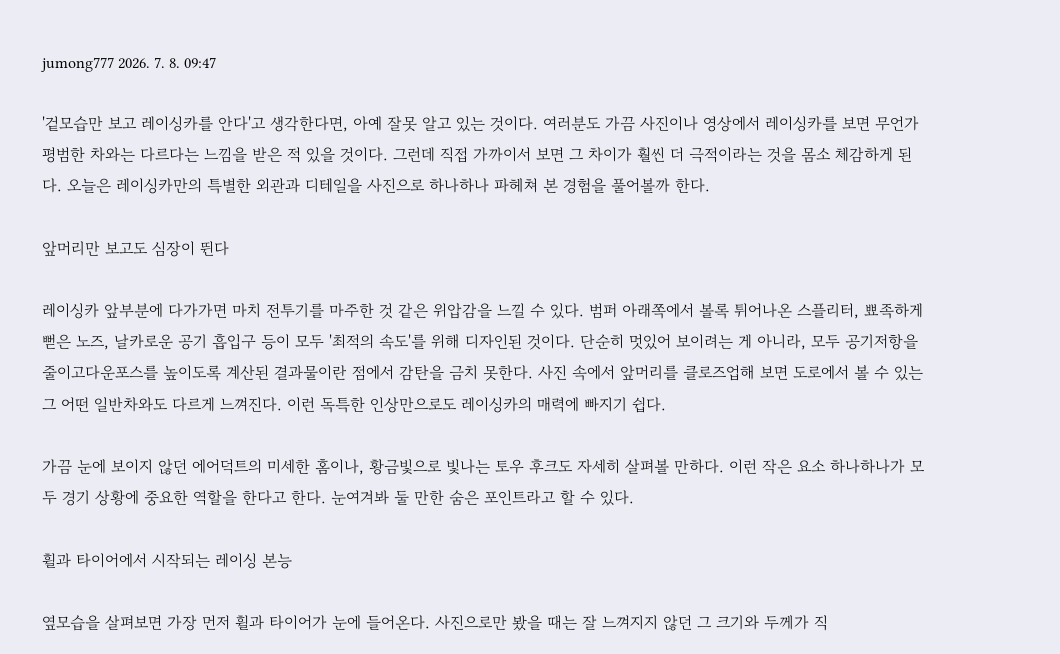jumong777 2026. 7. 8. 09:47

'겉모습만 보고 레이싱카를 안다'고 생각한다면, 아예 잘못 알고 있는 것이다. 여러분도 가끔 사진이나 영상에서 레이싱카를 보면 무언가 평범한 차와는 다르다는 느낌을 받은 적 있을 것이다. 그런데 직접 가까이서 보면 그 차이가 훨씬 더 극적이라는 것을 몸소 체감하게 된다. 오늘은 레이싱카만의 특별한 외관과 디테일을 사진으로 하나하나 파헤쳐 본 경험을 풀어볼까 한다.

앞머리만 보고도 심장이 뛴다

레이싱카 앞부분에 다가가면 마치 전투기를 마주한 것 같은 위압감을 느낄 수 있다. 범퍼 아래쪽에서 볼록 튀어나온 스플리터, 뾰족하게 뻗은 노즈, 날카로운 공기 흡입구 등이 모두 '최적의 속도'를 위해 디자인된 것이다. 단순히 멋있어 보이려는 게 아니라, 모두 공기저항을 줄이고다운포스를 높이도록 계산된 결과물이란 점에서 감탄을 금치 못한다. 사진 속에서 앞머리를 클로즈업해 보면 도로에서 볼 수 있는 그 어떤 일반차와도 다르게 느껴진다. 이런 독특한 인상만으로도 레이싱카의 매력에 빠지기 쉽다.

가끔 눈에 보이지 않던 에어덕트의 미세한 홈이나, 황금빛으로 빛나는 토우 후크도 자세히 살펴볼 만하다. 이런 작은 요소 하나하나가 모두 경기 상황에 중요한 역할을 한다고 한다. 눈여겨봐 둘 만한 숨은 포인트라고 할 수 있다.

휠과 타이어에서 시작되는 레이싱 본능

옆모습을 살펴보면 가장 먼저 휠과 타이어가 눈에 들어온다. 사진으로만 봤을 때는 잘 느껴지지 않던 그 크기와 두께가 직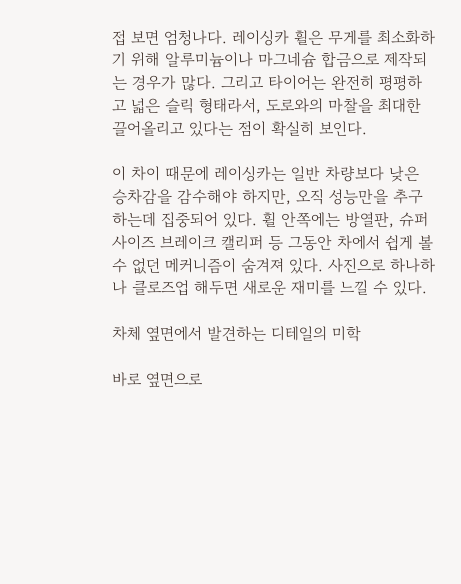접 보면 엄청나다. 레이싱카 휠은 무게를 최소화하기 위해 알루미늄이나 마그네슘 합금으로 제작되는 경우가 많다. 그리고 타이어는 완전히 평평하고 넓은 슬릭 형태라서, 도로와의 마찰을 최대한 끌어올리고 있다는 점이 확실히 보인다.

이 차이 때문에 레이싱카는 일반 차량보다 낮은 승차감을 감수해야 하지만, 오직 성능만을 추구하는데 집중되어 있다. 휠 안쪽에는 방열판, 슈퍼 사이즈 브레이크 캘리퍼 등 그동안 차에서 쉽게 볼 수 없던 메커니즘이 숨겨져 있다. 사진으로 하나하나 클로즈업 해두면 새로운 재미를 느낄 수 있다.

차체 옆면에서 발견하는 디테일의 미학

바로 옆면으로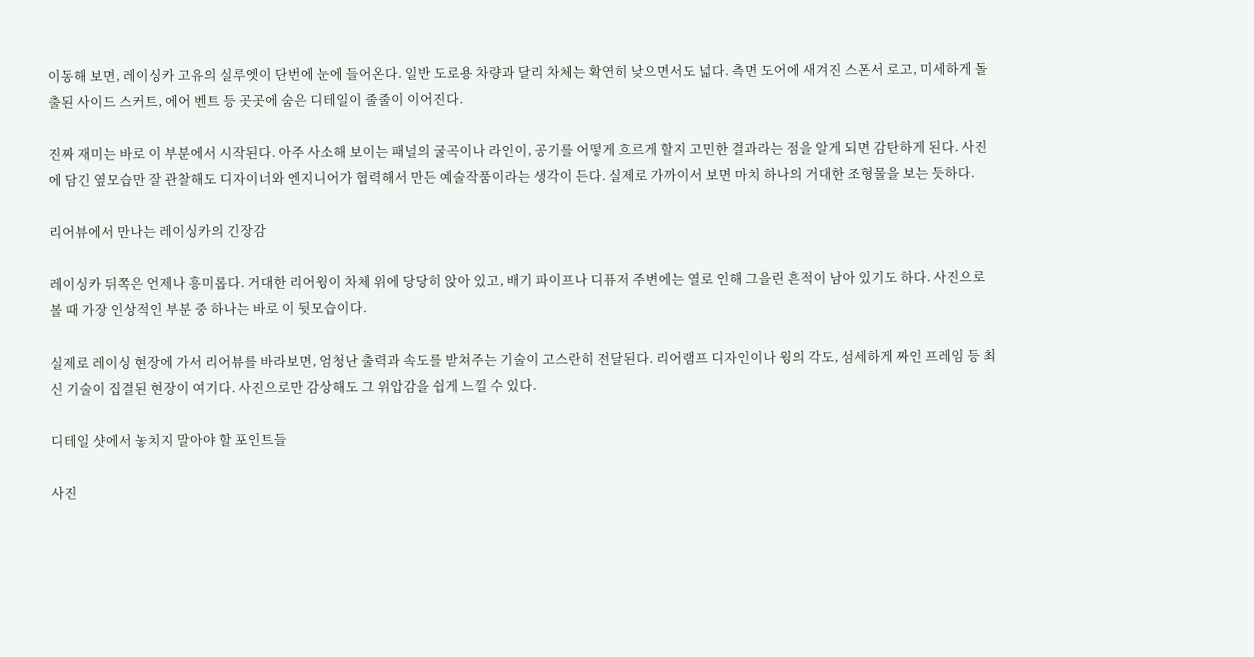이동해 보면, 레이싱카 고유의 실루엣이 단번에 눈에 들어온다. 일반 도로용 차량과 달리 차체는 확연히 낮으면서도 넓다. 측면 도어에 새겨진 스폰서 로고, 미세하게 돌출된 사이드 스커트, 에어 벤트 등 곳곳에 숨은 디테일이 줄줄이 이어진다.

진짜 재미는 바로 이 부분에서 시작된다. 아주 사소해 보이는 패널의 굴곡이나 라인이, 공기를 어떻게 흐르게 할지 고민한 결과라는 점을 알게 되면 감탄하게 된다. 사진에 담긴 옆모습만 잘 관찰해도 디자이너와 엔지니어가 협력해서 만든 예술작품이라는 생각이 든다. 실제로 가까이서 보면 마치 하나의 거대한 조형물을 보는 듯하다.

리어뷰에서 만나는 레이싱카의 긴장감

레이싱카 뒤쪽은 언제나 흥미롭다. 거대한 리어윙이 차체 위에 당당히 앉아 있고, 배기 파이프나 디퓨저 주변에는 열로 인해 그을린 흔적이 남아 있기도 하다. 사진으로 볼 때 가장 인상적인 부분 중 하나는 바로 이 뒷모습이다.

실제로 레이싱 현장에 가서 리어뷰를 바라보면, 엄청난 출력과 속도를 받쳐주는 기술이 고스란히 전달된다. 리어램프 디자인이나 윙의 각도, 섬세하게 짜인 프레임 등 최신 기술이 집결된 현장이 여기다. 사진으로만 감상해도 그 위압감을 쉽게 느낄 수 있다.

디테일 샷에서 놓치지 말아야 할 포인트들

사진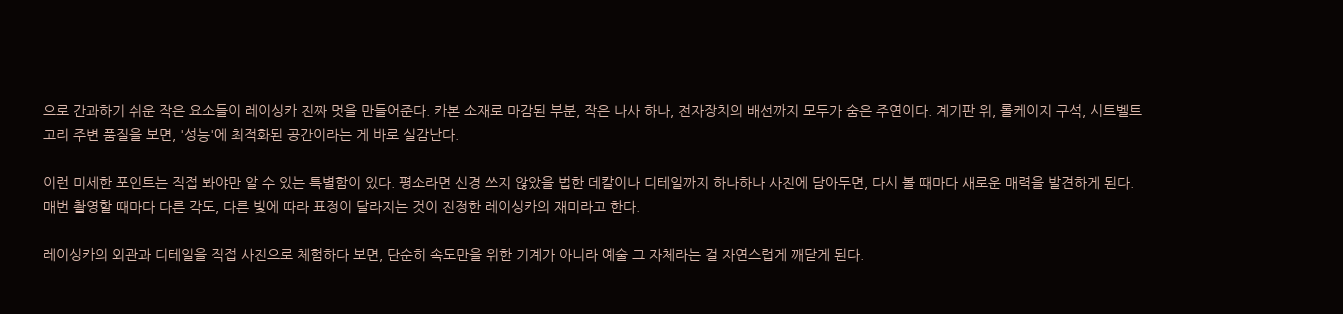으로 간과하기 쉬운 작은 요소들이 레이싱카 진짜 멋을 만들어준다. 카본 소재로 마감된 부분, 작은 나사 하나, 전자장치의 배선까지 모두가 숨은 주연이다. 계기판 위, 롤케이지 구석, 시트벨트 고리 주변 품질을 보면, '성능'에 최적화된 공간이라는 게 바로 실감난다.

이런 미세한 포인트는 직접 봐야만 알 수 있는 특별함이 있다. 평소라면 신경 쓰지 않았을 법한 데칼이나 디테일까지 하나하나 사진에 담아두면, 다시 볼 때마다 새로운 매력을 발견하게 된다. 매번 촬영할 때마다 다른 각도, 다른 빛에 따라 표정이 달라지는 것이 진정한 레이싱카의 재미라고 한다.

레이싱카의 외관과 디테일을 직접 사진으로 체험하다 보면, 단순히 속도만을 위한 기계가 아니라 예술 그 자체라는 걸 자연스럽게 깨닫게 된다.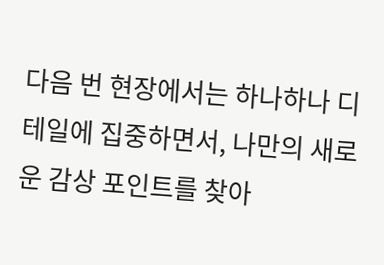다음 번 현장에서는 하나하나 디테일에 집중하면서, 나만의 새로운 감상 포인트를 찾아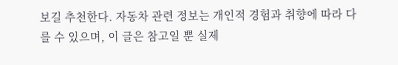보길 추천한다. 자동차 관련 정보는 개인적 경험과 취향에 따라 다를 수 있으며, 이 글은 참고일 뿐 실제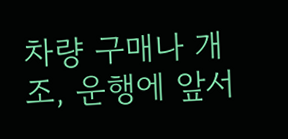차량 구매나 개조, 운행에 앞서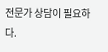전문가 상담이 필요하다.